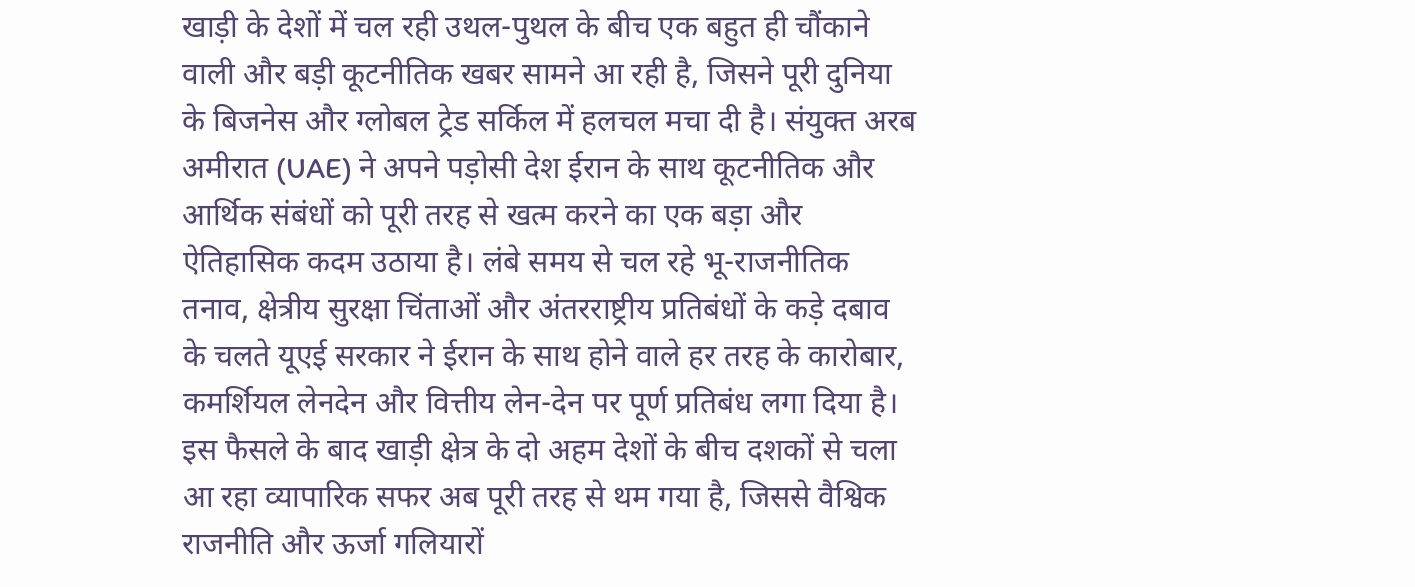खाड़ी के देशों में चल रही उथल-पुथल के बीच एक बहुत ही चौंकाने वाली और बड़ी कूटनीतिक खबर सामने आ रही है, जिसने पूरी दुनिया के बिजनेस और ग्लोबल ट्रेड सर्किल में हलचल मचा दी है। संयुक्त अरब अमीरात (UAE) ने अपने पड़ोसी देश ईरान के साथ कूटनीतिक और आर्थिक संबंधों को पूरी तरह से खत्म करने का एक बड़ा और ऐतिहासिक कदम उठाया है। लंबे समय से चल रहे भू-राजनीतिक तनाव, क्षेत्रीय सुरक्षा चिंताओं और अंतरराष्ट्रीय प्रतिबंधों के कड़े दबाव के चलते यूएई सरकार ने ईरान के साथ होने वाले हर तरह के कारोबार, कमर्शियल लेनदेन और वित्तीय लेन-देन पर पूर्ण प्रतिबंध लगा दिया है। इस फैसले के बाद खाड़ी क्षेत्र के दो अहम देशों के बीच दशकों से चला आ रहा व्यापारिक सफर अब पूरी तरह से थम गया है, जिससे वैश्विक राजनीति और ऊर्जा गलियारों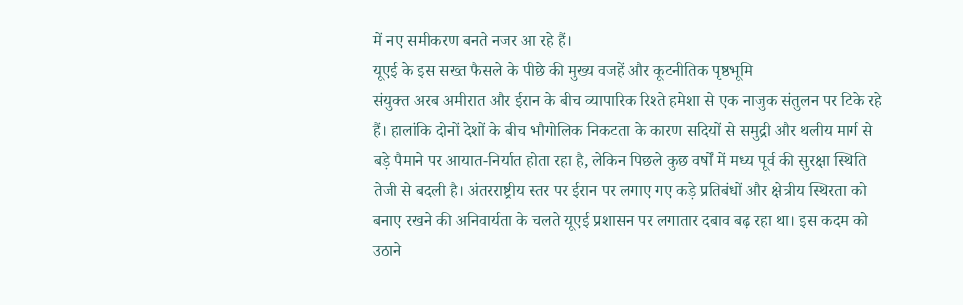में नए समीकरण बनते नजर आ रहे हैं।
यूएई के इस सख्त फैसले के पीछे की मुख्य वजहें और कूटनीतिक पृष्ठभूमि
संयुक्त अरब अमीरात और ईरान के बीच व्यापारिक रिश्ते हमेशा से एक नाजुक संतुलन पर टिके रहे हैं। हालांकि दोनों देशों के बीच भौगोलिक निकटता के कारण सदियों से समुद्री और थलीय मार्ग से बड़े पैमाने पर आयात-निर्यात होता रहा है, लेकिन पिछले कुछ वर्षों में मध्य पूर्व की सुरक्षा स्थिति तेजी से बदली है। अंतरराष्ट्रीय स्तर पर ईरान पर लगाए गए कड़े प्रतिबंधों और क्षेत्रीय स्थिरता को बनाए रखने की अनिवार्यता के चलते यूएई प्रशासन पर लगातार दबाव बढ़ रहा था। इस कदम को उठाने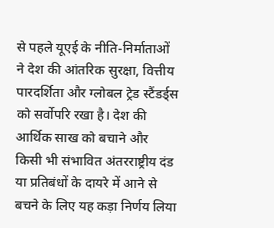से पहले यूएई के नीति-निर्माताओं ने देश की आंतरिक सुरक्षा, वित्तीय पारदर्शिता और ग्लोबल ट्रेड स्टैंडर्ड्स को सर्वोपरि रखा है। देश की आर्थिक साख को बचाने और किसी भी संभावित अंतरराष्ट्रीय दंड या प्रतिबंधों के दायरे में आने से बचने के लिए यह कड़ा निर्णय लिया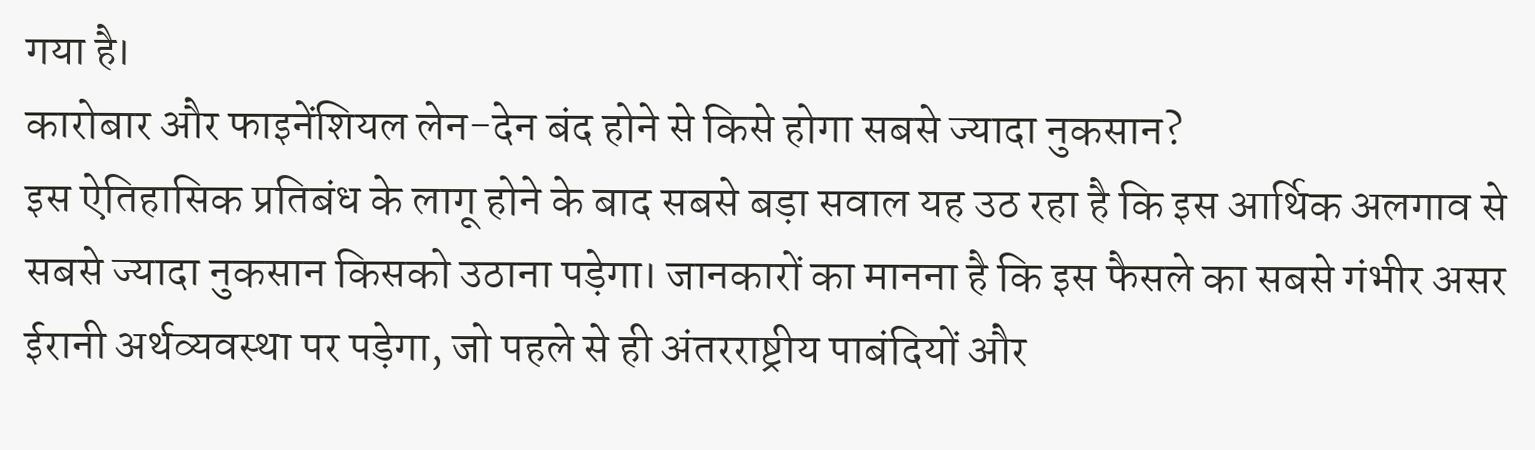गया है।
कारोबार और फाइनेंशियल लेन-देन बंद होने से किसे होगा सबसे ज्यादा नुकसान?
इस ऐतिहासिक प्रतिबंध के लागू होने के बाद सबसे बड़ा सवाल यह उठ रहा है कि इस आर्थिक अलगाव से सबसे ज्यादा नुकसान किसको उठाना पड़ेगा। जानकारों का मानना है कि इस फैसले का सबसे गंभीर असर ईरानी अर्थव्यवस्था पर पड़ेगा, जो पहले से ही अंतरराष्ट्रीय पाबंदियों और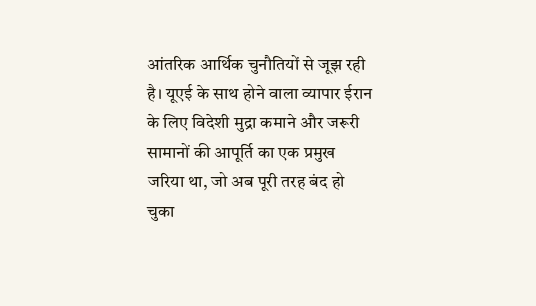आंतरिक आर्थिक चुनौतियों से जूझ रही है। यूएई के साथ होने वाला व्यापार ईरान के लिए विदेशी मुद्रा कमाने और जरूरी सामानों की आपूर्ति का एक प्रमुख जरिया था, जो अब पूरी तरह बंद हो चुका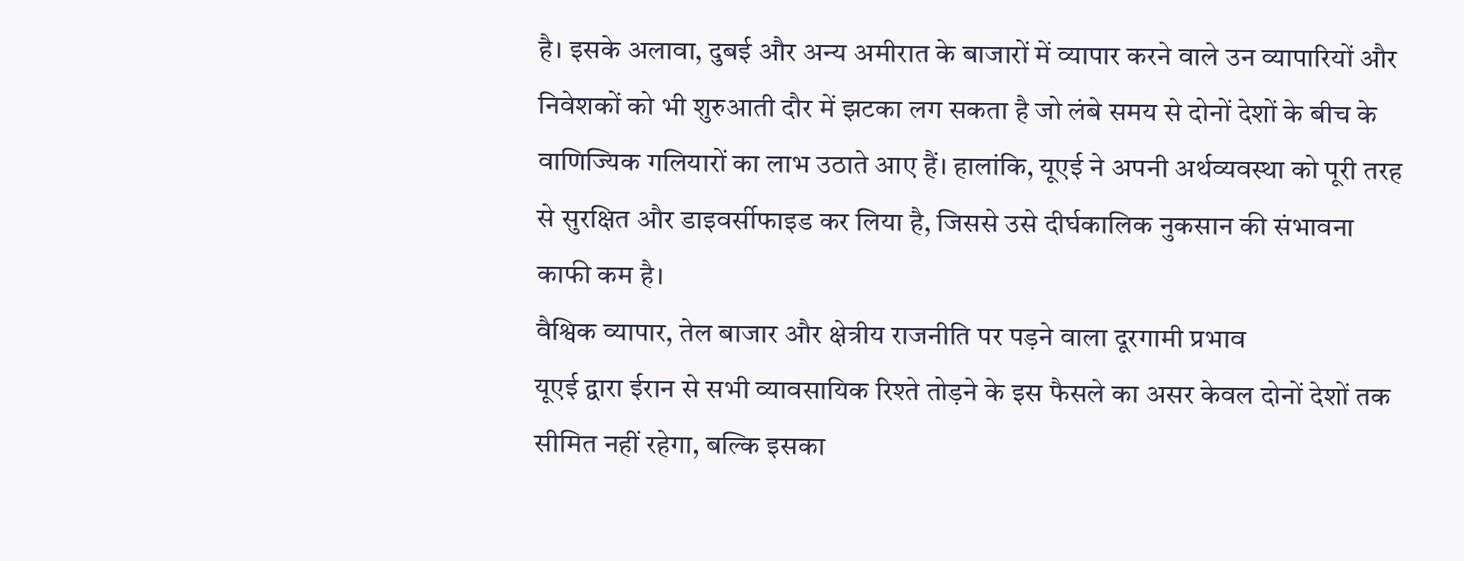है। इसके अलावा, दुबई और अन्य अमीरात के बाजारों में व्यापार करने वाले उन व्यापारियों और निवेशकों को भी शुरुआती दौर में झटका लग सकता है जो लंबे समय से दोनों देशों के बीच के वाणिज्यिक गलियारों का लाभ उठाते आए हैं। हालांकि, यूएई ने अपनी अर्थव्यवस्था को पूरी तरह से सुरक्षित और डाइवर्सीफाइड कर लिया है, जिससे उसे दीर्घकालिक नुकसान की संभावना काफी कम है।
वैश्विक व्यापार, तेल बाजार और क्षेत्रीय राजनीति पर पड़ने वाला दूरगामी प्रभाव
यूएई द्वारा ईरान से सभी व्यावसायिक रिश्ते तोड़ने के इस फैसले का असर केवल दोनों देशों तक सीमित नहीं रहेगा, बल्कि इसका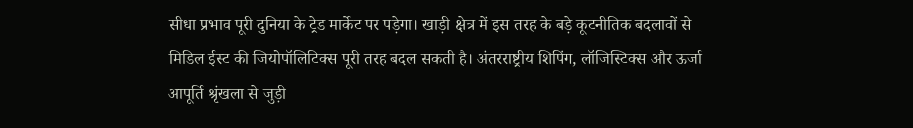सीधा प्रभाव पूरी दुनिया के ट्रेड मार्केट पर पड़ेगा। खाड़ी क्षेत्र में इस तरह के बड़े कूटनीतिक बदलावों से मिडिल ईस्ट की जियोपॉलिटिक्स पूरी तरह बदल सकती है। अंतरराष्ट्रीय शिपिंग, लॉजिस्टिक्स और ऊर्जा आपूर्ति श्रृंखला से जुड़ी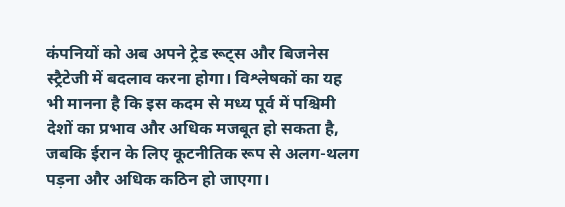कंपनियों को अब अपने ट्रेड रूट्स और बिजनेस स्ट्रैटेजी में बदलाव करना होगा। विश्लेषकों का यह भी मानना है कि इस कदम से मध्य पूर्व में पश्चिमी देशों का प्रभाव और अधिक मजबूत हो सकता है, जबकि ईरान के लिए कूटनीतिक रूप से अलग-थलग पड़ना और अधिक कठिन हो जाएगा।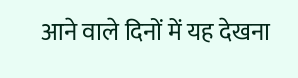आने वाले दिनों में यह देखना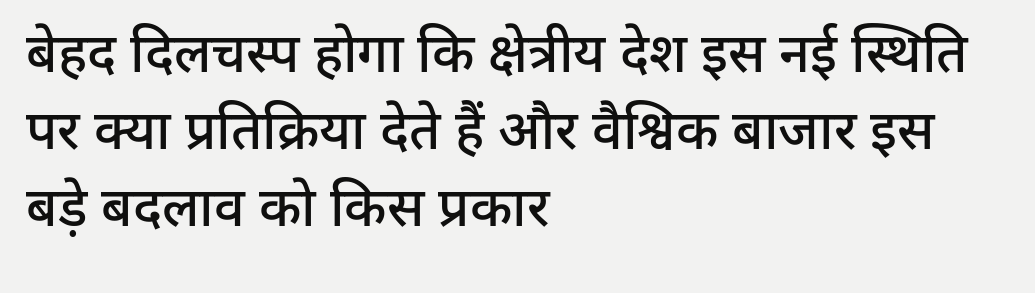बेहद दिलचस्प होगा कि क्षेत्रीय देश इस नई स्थिति पर क्या प्रतिक्रिया देते हैं और वैश्विक बाजार इस बड़े बदलाव को किस प्रकार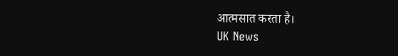आत्मसात करता है।
UK News